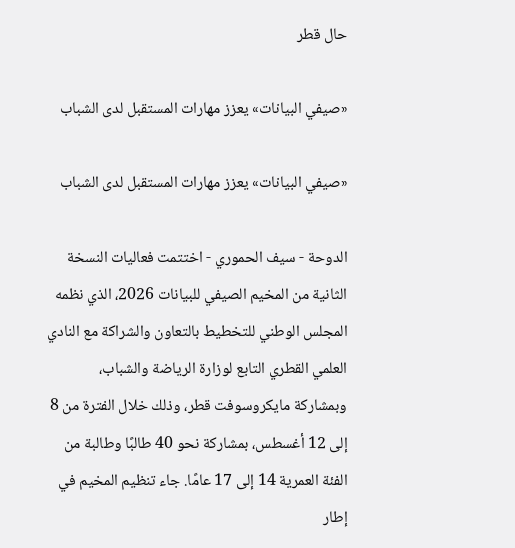حال قطر

«صيفي البيانات» يعزز مهارات المستقبل لدى الشباب

«صيفي البيانات» يعزز مهارات المستقبل لدى الشباب

الدوحة - سيف الحموري - اختتمت فعاليات النسخة الثانية من المخيم الصيفي للبيانات 2026، الذي نظمه المجلس الوطني للتخطيط بالتعاون والشراكة مع النادي العلمي القطري التابع لوزارة الرياضة والشباب، وبمشاركة مايكروسوفت قطر، وذلك خلال الفترة من 8 إلى 12 أغسطس، بمشاركة نحو 40 طالبًا وطالبة من الفئة العمرية 14 إلى 17 عامًا. جاء تنظيم المخيم في إطار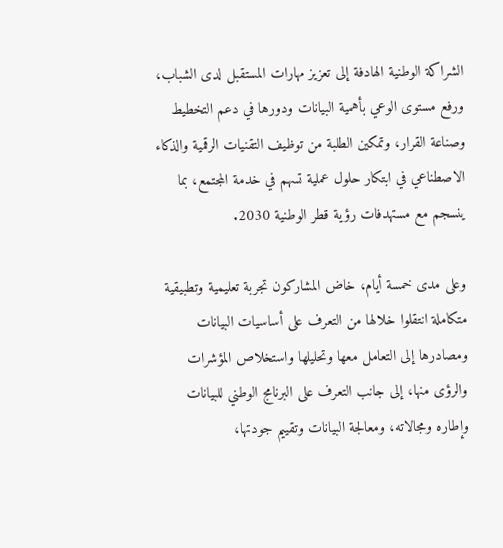الشراكة الوطنية الهادفة إلى تعزيز مهارات المستقبل لدى الشباب، ورفع مستوى الوعي بأهمية البيانات ودورها في دعم التخطيط وصناعة القرار، وتمكين الطلبة من توظيف التقنيات الرقمية والذكاء الاصطناعي في ابتكار حلول عملية تسهم في خدمة المجتمع، بما ينسجم مع مستهدفات رؤية قطر الوطنية 2030.

وعلى مدى خمسة أيام، خاض المشاركون تجربة تعليمية وتطبيقية متكاملة انتقلوا خلالها من التعرف على أساسيات البيانات ومصادرها إلى التعامل معها وتحليلها واستخلاص المؤشرات والرؤى منها، إلى جانب التعرف على البرنامج الوطني للبيانات وإطاره ومجالاته، ومعالجة البيانات وتقييم جودتها،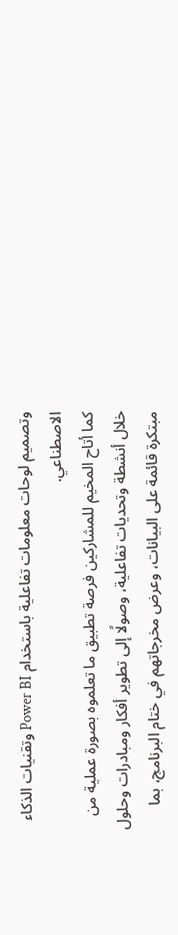وتصميم لوحات معلومات تفاعلية باستخدام Power BI وتقنيات الذكاء الاصطناعي.
كما أتاح المخيم للمشاركين فرصة تطبيق ما تعلموه بصورة عملية من خلال أنشطة وتحديات تفاعلية، وصولًا إلى تطوير أفكار ومبادرات وحلول مبتكرة قائمة على البيانات، وعرض مخرجاتهم في ختام البرنامج، بما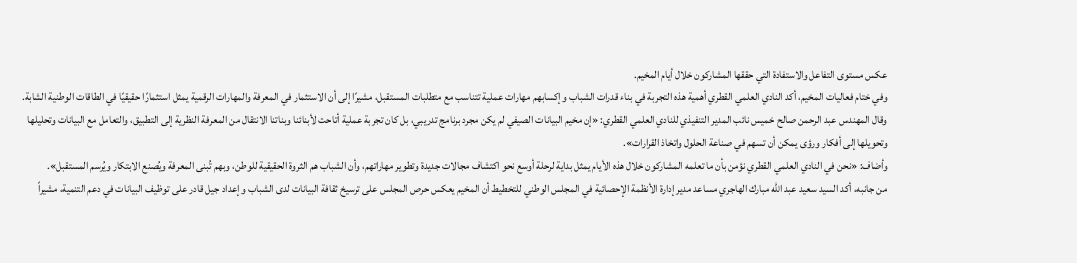عكس مستوى التفاعل والاستفادة التي حققها المشاركون خلال أيام المخيم.
وفي ختام فعاليات المخيم، أكد النادي العلمي القطري أهمية هذه التجربة في بناء قدرات الشباب وإكسابهم مهارات عملية تتناسب مع متطلبات المستقبل، مشيرًا إلى أن الاستثمار في المعرفة والمهارات الرقمية يمثل استثمارًا حقيقيًا في الطاقات الوطنية الشابة.
وقال المهندس عبد الرحمن صالح خميس نائب المدير التنفيذي للنادي العلمي القطري: «إن مخيم البيانات الصيفي لم يكن مجرد برنامج تدريبي، بل كان تجربة عملية أتاحت لأبنائنا وبناتنا الانتقال من المعرفة النظرية إلى التطبيق، والتعامل مع البيانات وتحليلها وتحويلها إلى أفكار ورؤى يمكن أن تسهم في صناعة الحلول واتخاذ القرارات».
وأضاف: «نحن في النادي العلمي القطري نؤمن بأن ما تعلمه المشاركون خلال هذه الأيام يمثل بداية لرحلة أوسع نحو اكتشاف مجالات جديدة وتطوير مهاراتهم، وأن الشباب هم الثروة الحقيقية للوطن، وبهم تُبنى المعرفة ويُصنع الابتكار ويُرسم المستقبل».
من جانبه، أكد السيد سعيد عبد الله مبارك الهاجري مساعد مدير إدارة الأنظمة الإحصائية في المجلس الوطني للتخطيط أن المخيم يعكس حرص المجلس على ترسيخ ثقافة البيانات لدى الشباب وإعداد جيل قادر على توظيف البيانات في دعم التنمية، مشيراً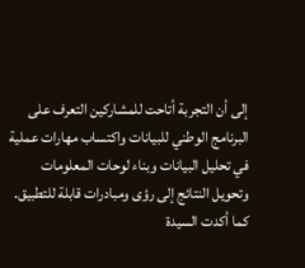إلى أن التجربة أتاحت للمشاركين التعرف على البرنامج الوطني للبيانات واكتساب مهارات عملية في تحليل البيانات وبناء لوحات المعلومات وتحويل النتائج إلى رؤى ومبادرات قابلة للتطبيق.
كما أكدت السيدة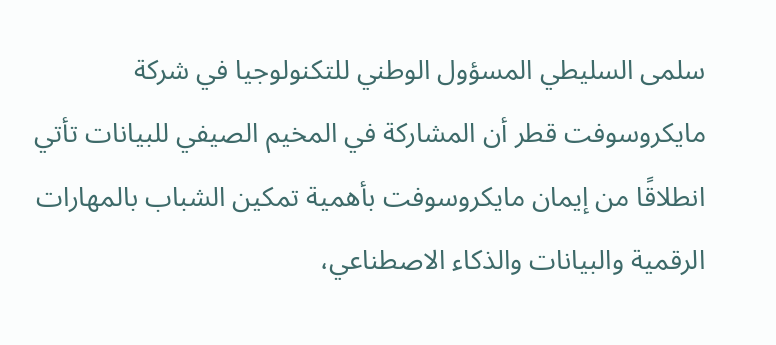سلمى السليطي المسؤول الوطني للتكنولوجيا في شركة مايكروسوفت قطر أن المشاركة في المخيم الصيفي للبيانات تأتي انطلاقًا من إيمان مايكروسوفت بأهمية تمكين الشباب بالمهارات الرقمية والبيانات والذكاء الاصطناعي،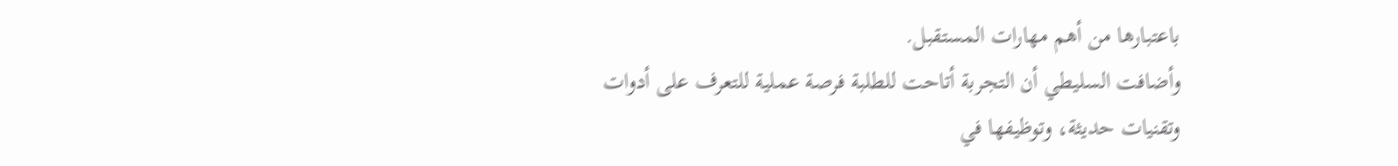باعتبارها من أهم مهارات المستقبل.
وأضافت السليطي أن التجربة أتاحت للطلبة فرصة عملية للتعرف على أدوات وتقنيات حديثة، وتوظيفها في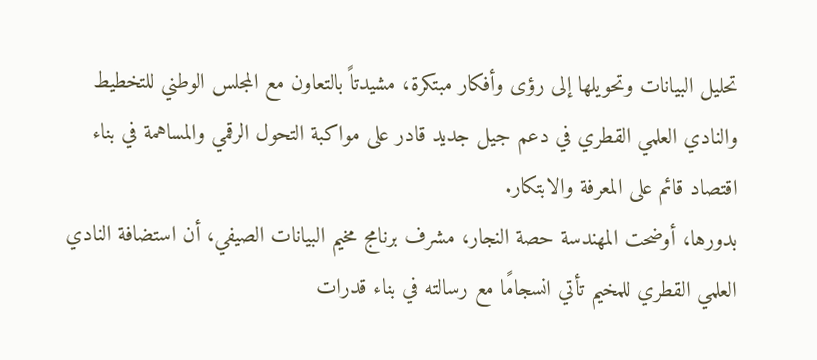تحليل البيانات وتحويلها إلى رؤى وأفكار مبتكرة، مشيدتاً بالتعاون مع المجلس الوطني للتخطيط والنادي العلمي القطري في دعم جيل جديد قادر على مواكبة التحول الرقمي والمساهمة في بناء اقتصاد قائم على المعرفة والابتكار.
بدورها، أوضحت المهندسة حصة النجار، مشرف برنامج مخيم البيانات الصيفي، أن استضافة النادي العلمي القطري للمخيم تأتي انسجامًا مع رسالته في بناء قدرات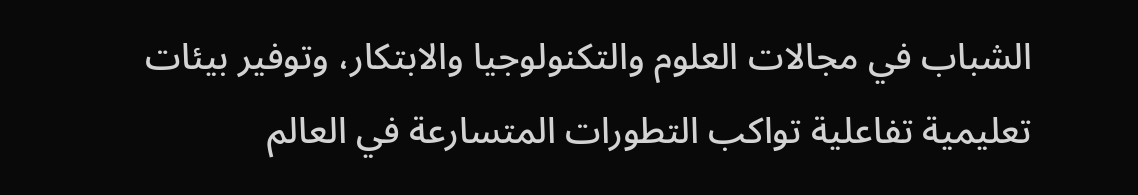الشباب في مجالات العلوم والتكنولوجيا والابتكار، وتوفير بيئات تعليمية تفاعلية تواكب التطورات المتسارعة في العالم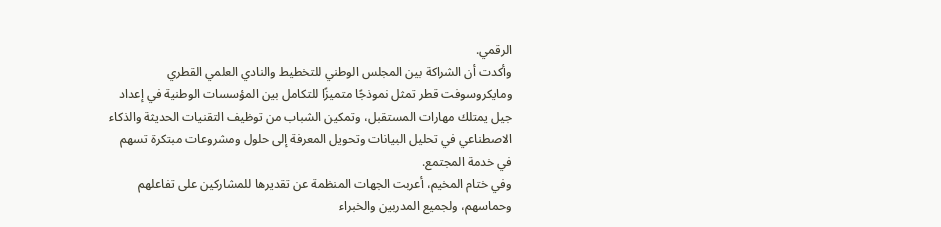الرقمي.
وأكدت أن الشراكة بين المجلس الوطني للتخطيط والنادي العلمي القطري ومايكروسوفت قطر تمثل نموذجًا متميزًا للتكامل بين المؤسسات الوطنية في إعداد جيل يمتلك مهارات المستقبل، وتمكين الشباب من توظيف التقنيات الحديثة والذكاء الاصطناعي في تحليل البيانات وتحويل المعرفة إلى حلول ومشروعات مبتكرة تسهم في خدمة المجتمع.
وفي ختام المخيم، أعربت الجهات المنظمة عن تقديرها للمشاركين على تفاعلهم وحماسهم، ولجميع المدربين والخبراء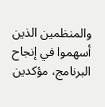والمنظمين الذين أسهموا في إنجاح البرنامج، مؤكدين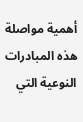أهمية مواصلة هذه المبادرات النوعية التي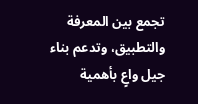تجمع بين المعرفة والتطبيق، وتدعم بناء جيل واعٍ بأهمية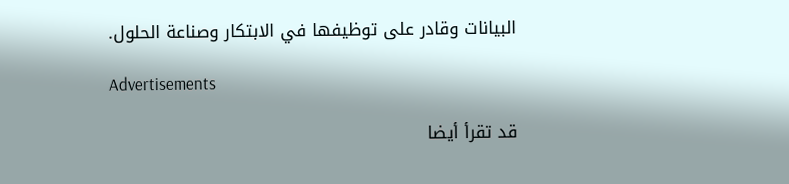البيانات وقادر على توظيفها في الابتكار وصناعة الحلول.

Advertisements

قد تقرأ أيضا